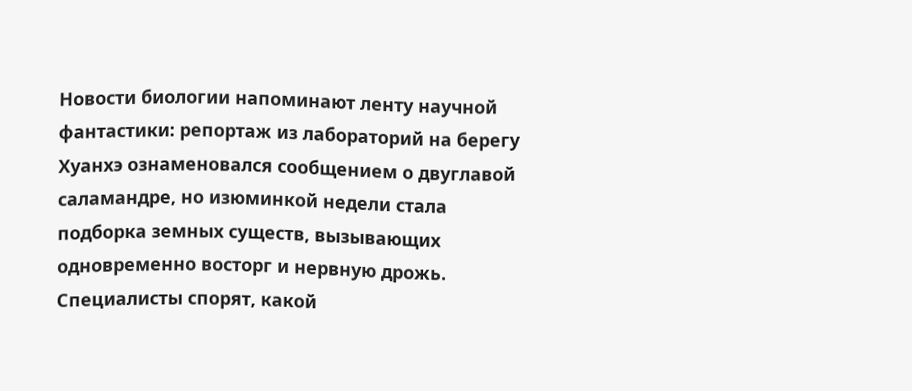Новости биологии напоминают ленту научной фантастики: репортаж из лабораторий на берегу Хуанхэ ознаменовался сообщением о двуглавой саламандре, но изюминкой недели стала подборка земных существ, вызывающих одновременно восторг и нервную дрожь. Специалисты спорят, какой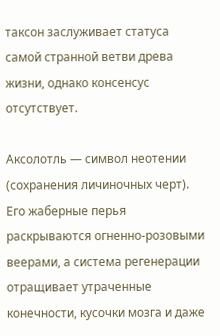таксон заслуживает статуса самой странной ветви древа жизни, однако консенсус отсутствует.

Аксолотль — символ неотении (сохранения личиночных черт). Его жаберные перья раскрываются огненно-розовыми веерами, а система регенерации отращивает утраченные конечности, кусочки мозга и даже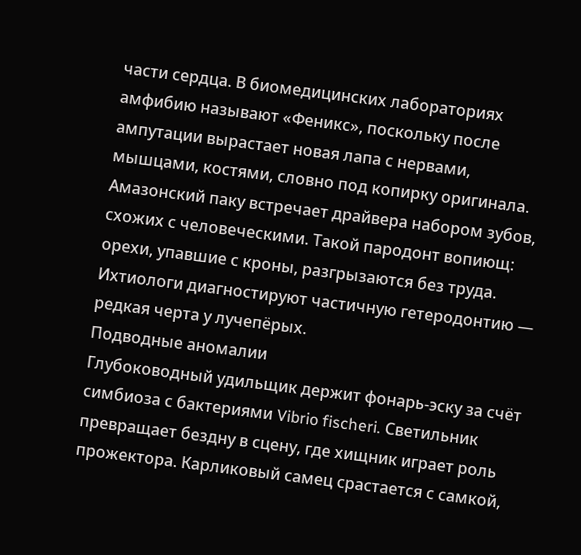части сердца. В биомедицинских лабораториях амфибию называют «Феникс», поскольку после ампутации вырастает новая лапа с нервами, мышцами, костями, словно под копирку оригинала.
Амазонский паку встречает драйвера набором зубов, схожих с человеческими. Такой пародонт вопиющ: орехи, упавшие с кроны, разгрызаются без труда. Ихтиологи диагностируют частичную гетеродонтию — редкая черта у лучепёрых.
Подводные аномалии
Глубоководный удильщик держит фонарь-эску за счёт симбиоза с бактериями Vibrio fischeri. Светильник превращает бездну в сцену, где хищник играет роль прожектора. Карликовый самец срастается с самкой,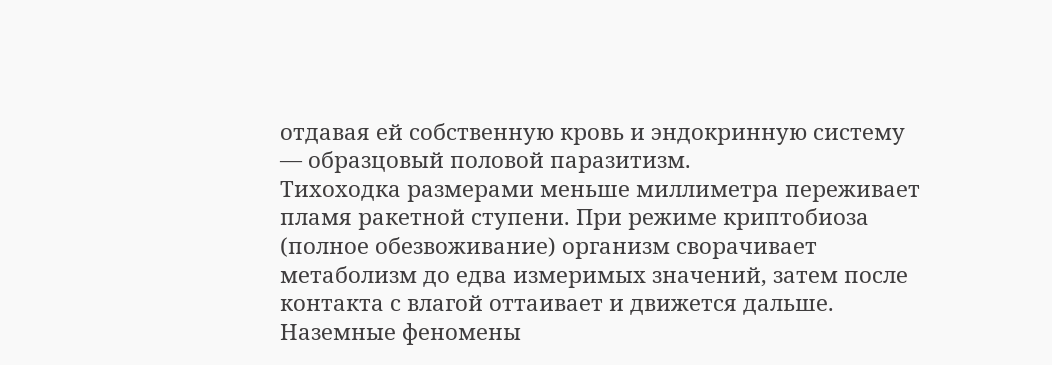отдавая ей собственную кровь и эндокринную систему — образцовый половой паразитизм.
Тихоходка размерами меньше миллиметра переживает пламя ракетной ступени. При режиме криптобиоза (полное обезвоживание) организм сворачивает метаболизм до едва измеримых значений, затем после контакта с влагой оттаивает и движется дальше.
Наземные феномены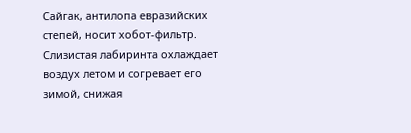Сайгак, антилопа евразийских степей, носит хобот-фильтр. Слизистая лабиринта охлаждает воздух летом и согревает его зимой, снижая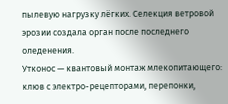пылевую нагрузку лёгких. Селекция ветровой эрозии создала орган после последнего оледенения.
Утконос — квантовый монтаж млекопитающего: клюв с электро-рецепторами, перепонки,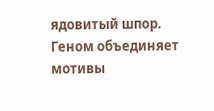ядовитый шпор. Геном объединяет мотивы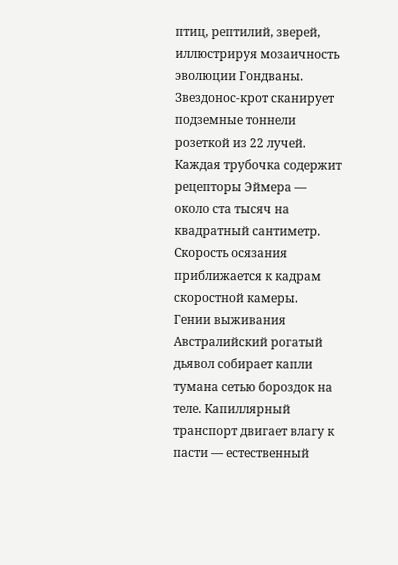птиц, рептилий, зверей, иллюстрируя мозаичность эволюции Гондваны.
Звездонос-крот сканирует подземные тоннели розеткой из 22 лучей. Каждая трубочка содержит рецепторы Эймера — около ста тысяч на квадратный сантиметр. Скорость осязания приближается к кадрам скоростной камеры.
Гении выживания
Австралийский рогатый дьявол собирает капли тумана сетью бороздок на теле. Капиллярный транспорт двигает влагу к пасти — естественный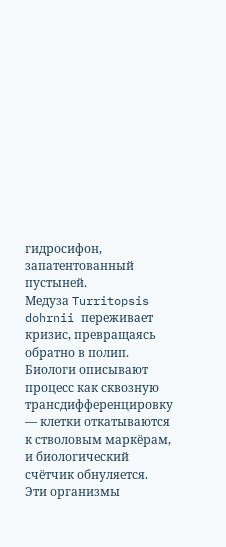гидросифон, запатентованный пустыней.
Медуза Turritopsis dohrnii переживает кризис, превращаясь обратно в полип. Биологи описывают процесс как сквозную трансдифференцировку — клетки откатываются к стволовым маркёрам, и биологический счётчик обнуляется.
Эти организмы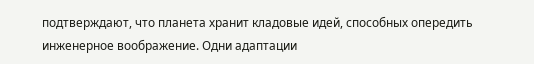подтверждают, что планета хранит кладовые идей, способных опередить инженерное воображение. Одни адаптации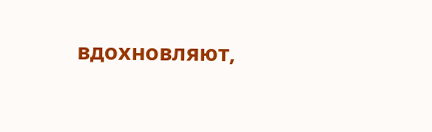вдохновляют,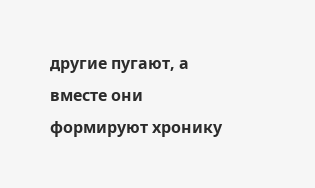другие пугают, а вместе они формируют хронику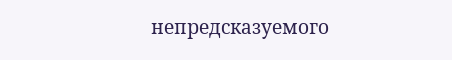непредсказуемого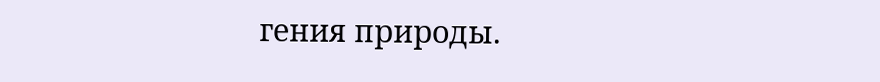гения природы.